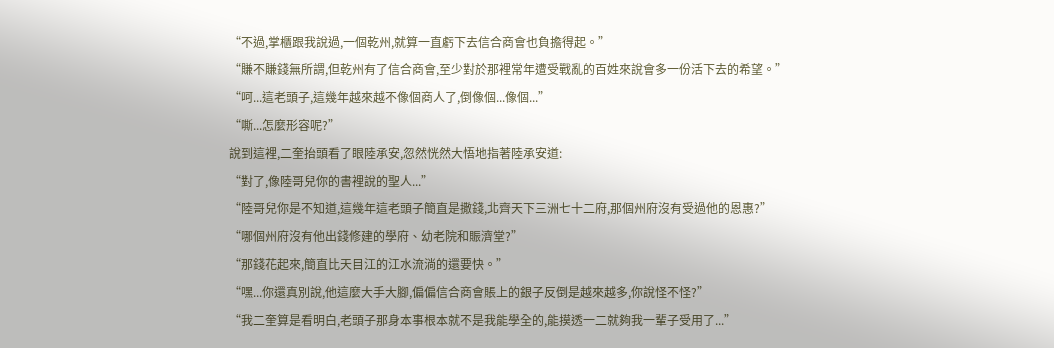“不過,掌櫃跟我說過,一個乾州,就算一直虧下去信合商會也負擔得起。”
“賺不賺錢無所謂,但乾州有了信合商會,至少對於那裡常年遭受戰亂的百姓來說會多一份活下去的希望。”
“呵...這老頭子,這幾年越來越不像個商人了,倒像個...像個...”
“嘶...怎麼形容呢?”
說到這裡,二奎抬頭看了眼陸承安,忽然恍然大悟地指著陸承安道:
“對了,像陸哥兒你的書裡說的聖人...”
“陸哥兒你是不知道,這幾年這老頭子簡直是撒錢,北齊天下三洲七十二府,那個州府沒有受過他的恩惠?”
“哪個州府沒有他出錢修建的學府、幼老院和賑濟堂?”
“那錢花起來,簡直比天目江的江水流淌的還要快。”
“嘿...你還真別說,他這麼大手大腳,偏偏信合商會賬上的銀子反倒是越來越多,你說怪不怪?”
“我二奎算是看明白,老頭子那身本事根本就不是我能學全的,能摸透一二就夠我一輩子受用了...”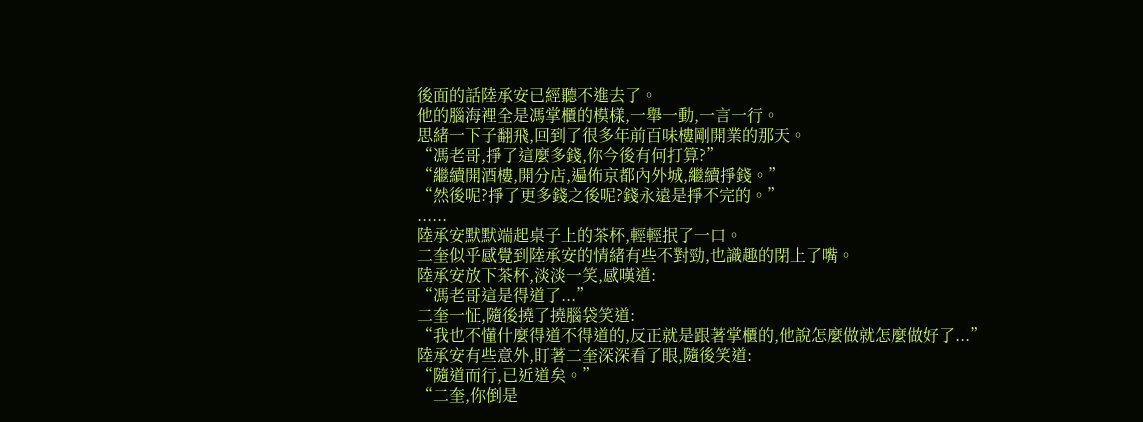後面的話陸承安已經聽不進去了。
他的腦海裡全是馮掌櫃的模樣,一舉一動,一言一行。
思緒一下子翻飛,回到了很多年前百味樓剛開業的那天。
“馮老哥,掙了這麼多錢,你今後有何打算?”
“繼續開酒樓,開分店,遍佈京都內外城,繼續掙錢。”
“然後呢?掙了更多錢之後呢?錢永遠是掙不完的。”
......
陸承安默默端起桌子上的茶杯,輕輕抿了一口。
二奎似乎感覺到陸承安的情緒有些不對勁,也識趣的閉上了嘴。
陸承安放下茶杯,淡淡一笑,感嘆道:
“馮老哥這是得道了...”
二奎一怔,隨後撓了撓腦袋笑道:
“我也不懂什麼得道不得道的,反正就是跟著掌櫃的,他說怎麼做就怎麼做好了...”
陸承安有些意外,盯著二奎深深看了眼,隨後笑道:
“隨道而行,已近道矣。”
“二奎,你倒是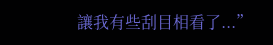讓我有些刮目相看了...”